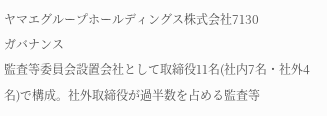ヤマエグループホールディングス株式会社7130
ガバナンス
監査等委員会設置会社として取締役11名(社内7名・社外4名)で構成。社外取締役が過半数を占める監査等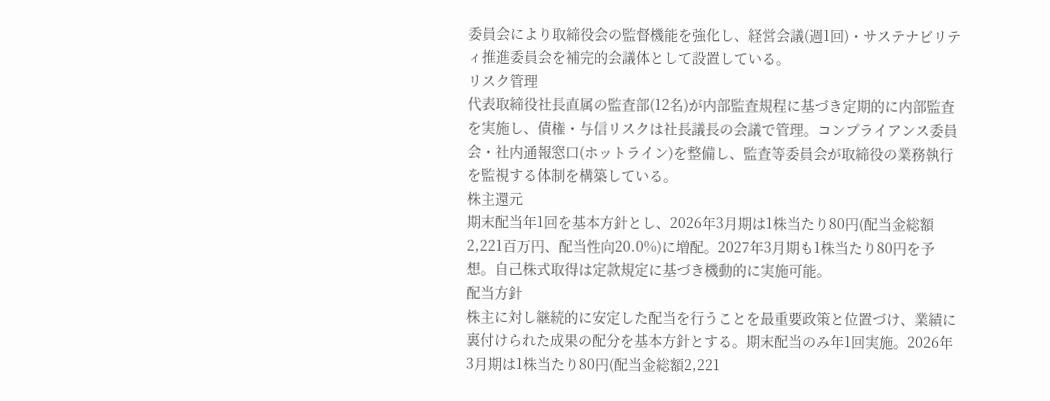委員会により取締役会の監督機能を強化し、経営会議(週1回)・サステナビリティ推進委員会を補完的会議体として設置している。
リスク管理
代表取締役社長直属の監査部(12名)が内部監査規程に基づき定期的に内部監査を実施し、債権・与信リスクは社長議長の会議で管理。コンプライアンス委員会・社内通報窓口(ホットライン)を整備し、監査等委員会が取締役の業務執行を監視する体制を構築している。
株主還元
期末配当年1回を基本方針とし、2026年3月期は1株当たり80円(配当金総額2,221百万円、配当性向20.0%)に増配。2027年3月期も1株当たり80円を予想。自己株式取得は定款規定に基づき機動的に実施可能。
配当方針
株主に対し継続的に安定した配当を行うことを最重要政策と位置づけ、業績に裏付けられた成果の配分を基本方針とする。期末配当のみ年1回実施。2026年3月期は1株当たり80円(配当金総額2,221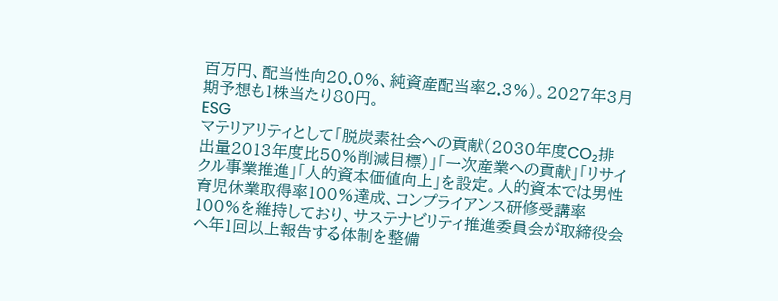百万円、配当性向20.0%、純資産配当率2.3%)。2027年3月期予想も1株当たり80円。
ESG
マテリアリティとして「脱炭素社会への貢献(2030年度CO₂排出量2013年度比50%削減目標)」「一次産業への貢献」「リサイクル事業推進」「人的資本価値向上」を設定。人的資本では男性育児休業取得率100%達成、コンプライアンス研修受講率100%を維持しており、サステナビリティ推進委員会が取締役会へ年1回以上報告する体制を整備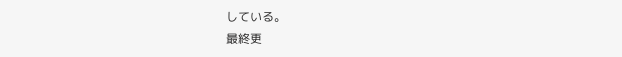している。
最終更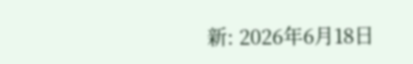新: 2026年6月18日